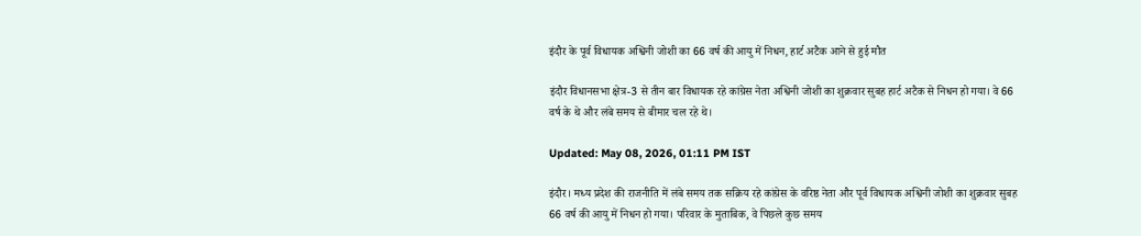इंदौर के पूर्व विधायक अश्विनी जोशी का 66 वर्ष की आयु में निधन, हार्ट अटैक आने से हुई मौत

इंदौर विधानसभा क्षेत्र-3 से तीन बार विधायक रहे कांग्रेस नेता अश्विनी जोशी का शुक्रवार सुबह हार्ट अटैक से निधन हो गया। वे 66 वर्ष के थे और लंबे समय से बीमार चल रहे थे।

Updated: May 08, 2026, 01:11 PM IST

इंदौर। मध्य प्रदेश की राजनीति में लंबे समय तक सक्रिय रहे कांग्रेस के वरिष्ठ नेता और पूर्व विधायक अश्विनी जोशी का शुक्रवार सुबह 66 वर्ष की आयु में निधन हो गया। परिवार के मुताबिक, वे पिछले कुछ समय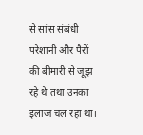से सांस संबंधी परेशानी और पैरों की बीमारी से जूझ रहे थे तथा उनका इलाज चल रहा था।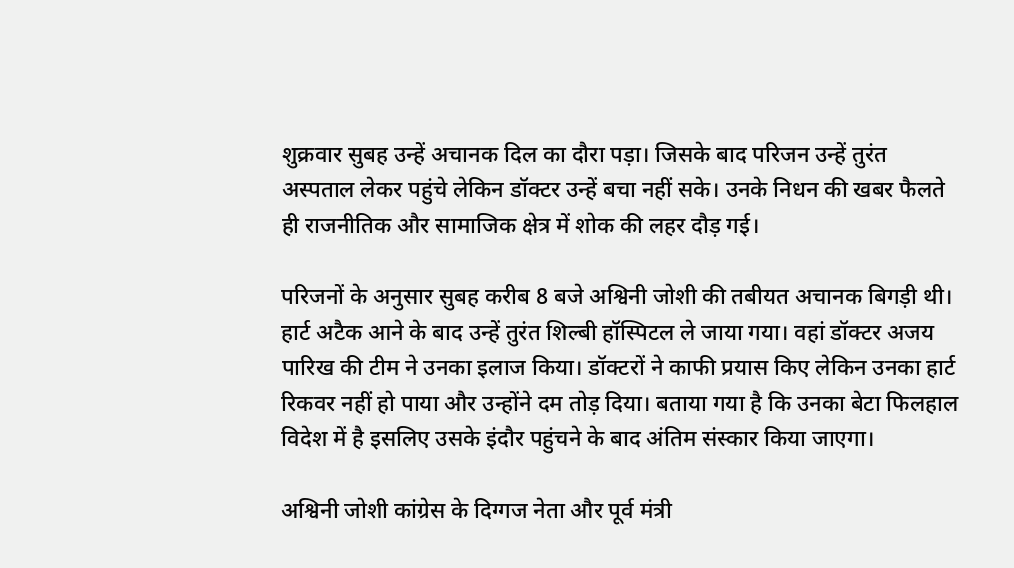शुक्रवार सुबह उन्हें अचानक दिल का दौरा पड़ा। जिसके बाद परिजन उन्हें तुरंत अस्पताल लेकर पहुंचे लेकिन डॉक्टर उन्हें बचा नहीं सके। उनके निधन की खबर फैलते ही राजनीतिक और सामाजिक क्षेत्र में शोक की लहर दौड़ गई।

परिजनों के अनुसार सुबह करीब 8 बजे अश्विनी जोशी की तबीयत अचानक बिगड़ी थी। हार्ट अटैक आने के बाद उन्हें तुरंत शिल्बी हॉस्पिटल ले जाया गया। वहां डॉक्टर अजय पारिख की टीम ने उनका इलाज किया। डॉक्टरों ने काफी प्रयास किए लेकिन उनका हार्ट रिकवर नहीं हो पाया और उन्होंने दम तोड़ दिया। बताया गया है कि उनका बेटा फिलहाल विदेश में है इसलिए उसके इंदौर पहुंचने के बाद अंतिम संस्कार किया जाएगा।

अश्विनी जोशी कांग्रेस के दिग्गज नेता और पूर्व मंत्री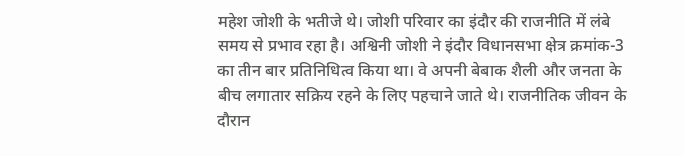महेश जोशी के भतीजे थे। जोशी परिवार का इंदौर की राजनीति में लंबे समय से प्रभाव रहा है। अश्विनी जोशी ने इंदौर विधानसभा क्षेत्र क्रमांक-3 का तीन बार प्रतिनिधित्व किया था। वे अपनी बेबाक शैली और जनता के बीच लगातार सक्रिय रहने के लिए पहचाने जाते थे। राजनीतिक जीवन के दौरान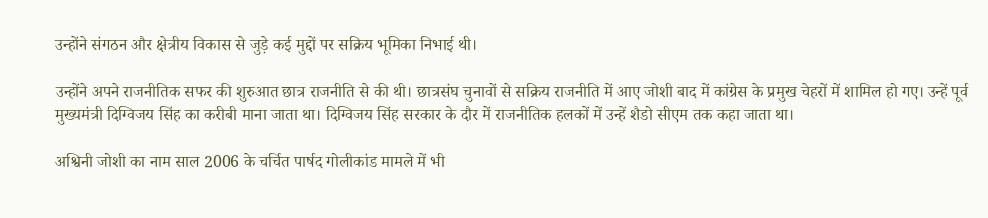उन्होंने संगठन और क्षेत्रीय विकास से जुड़े कई मुद्दों पर सक्रिय भूमिका निभाई थी।

उन्होंने अपने राजनीतिक सफर की शुरुआत छात्र राजनीति से की थी। छात्रसंघ चुनावों से सक्रिय राजनीति में आए जोशी बाद में कांग्रेस के प्रमुख चेहरों में शामिल हो गए। उन्हें पूर्व मुख्यमंत्री दिग्विजय सिंह का करीबी माना जाता था। दिग्विजय सिंह सरकार के दौर में राजनीतिक हलकों में उन्हें शैडो सीएम तक कहा जाता था।

अश्विनी जोशी का नाम साल 2006 के चर्चित पार्षद गोलीकांड मामले में भी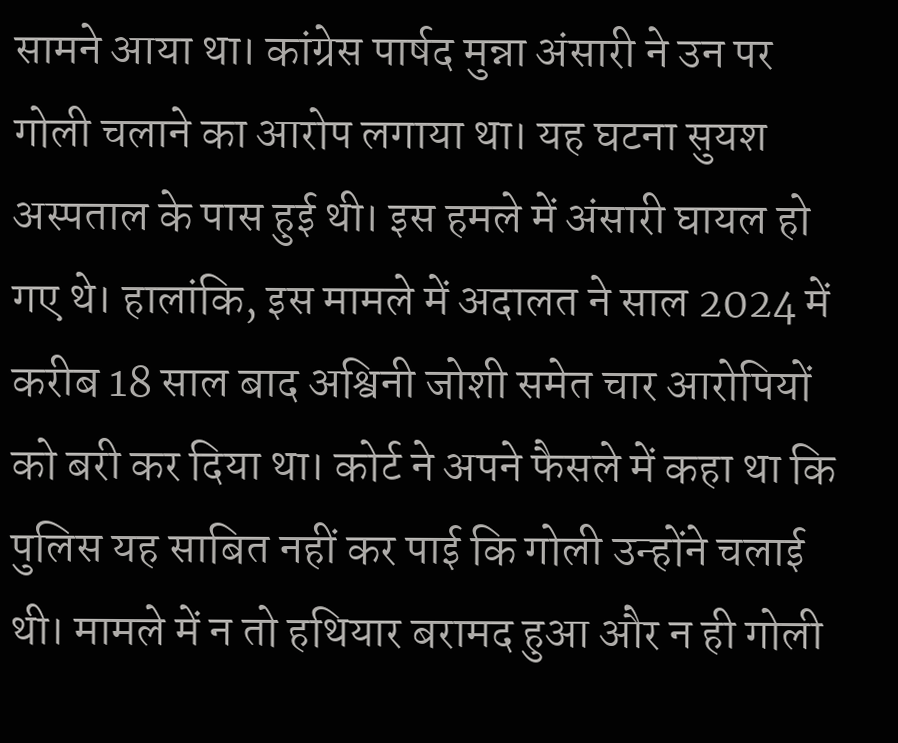सामने आया था। कांग्रेस पार्षद मुन्ना अंसारी ने उन पर गोली चलाने का आरोप लगाया था। यह घटना सुयश अस्पताल के पास हुई थी। इस हमले में अंसारी घायल हो गए थे। हालांकि, इस मामले में अदालत ने साल 2024 में करीब 18 साल बाद अश्विनी जोशी समेत चार आरोपियों को बरी कर दिया था। कोर्ट ने अपने फैसले में कहा था कि पुलिस यह साबित नहीं कर पाई कि गोली उन्होंने चलाई थी। मामले में न तो हथियार बरामद हुआ और न ही गोली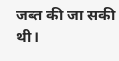जब्त की जा सकी थी।